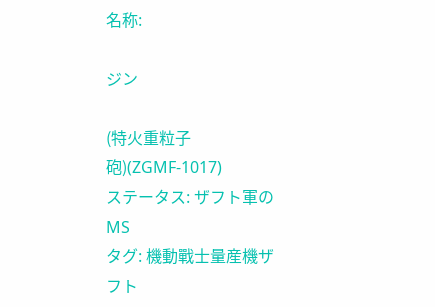名称:

ジン

(特火重粒子砲)(ZGMF-1017)
ステータス: ザフト軍のMS
タグ: 機動戰士量産機ザフト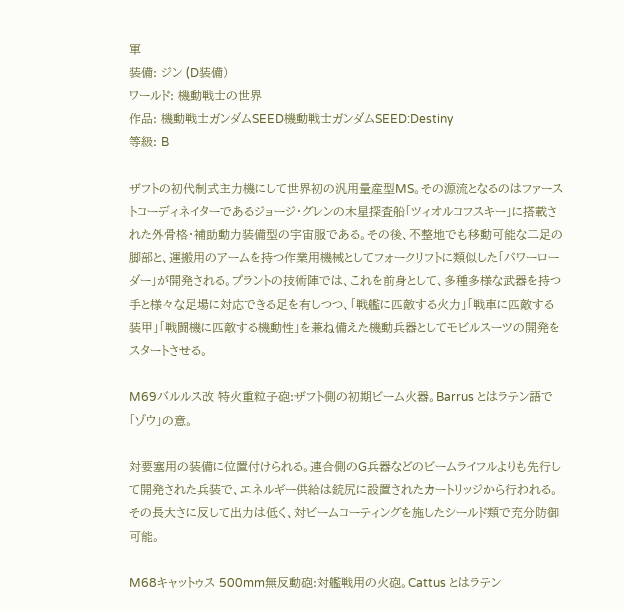軍
装備: ジン (D装備)
ワールド: 機動戦士の世界
作品: 機動戦士ガンダムSEED機動戦士ガンダムSEED:Destiny
等級: B

ザフトの初代制式主力機にして世界初の汎用量産型MS。その源流となるのはファーストコーディネイターであるジョージ・グレンの木星探査船「ツィオルコフスキー」に搭載された外骨格・補助動力装備型の宇宙服である。その後、不整地でも移動可能な二足の脚部と、運搬用のアームを持つ作業用機械としてフォークリフトに類似した「パワーローダー」が開発される。プラントの技術陣では、これを前身として、多種多様な武器を持つ手と様々な足場に対応できる足を有しつつ、「戦艦に匹敵する火力」「戦車に匹敵する装甲」「戦闘機に匹敵する機動性」を兼ね備えた機動兵器としてモビルスーツの開発をスタートさせる。

M69バルルス改 特火重粒子砲:ザフト側の初期ビーム火器。Barrus とはラテン語で「ゾウ」の意。

対要塞用の装備に位置付けられる。連合側のG兵器などのビームライフルよりも先行して開発された兵装で、エネルギー供給は銃尻に設置されたカートリッジから行われる。その長大さに反して出力は低く、対ビームコーティングを施したシールド類で充分防御可能。

M68キャットゥス 500mm無反動砲:対艦戦用の火砲。Cattus とはラテン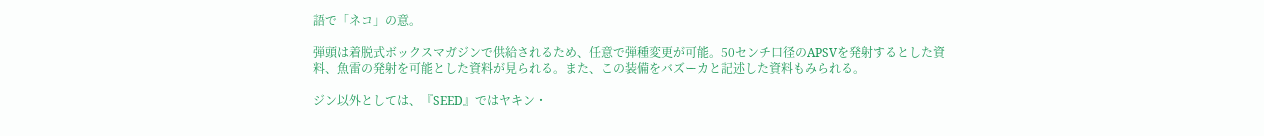語で「ネコ」の意。

弾頭は着脱式ボックスマガジンで供給されるため、任意で弾種変更が可能。50センチ口径のAPSVを発射するとした資料、魚雷の発射を可能とした資料が見られる。また、この装備をバズーカと記述した資料もみられる。

ジン以外としては、『SEED』ではヤキン・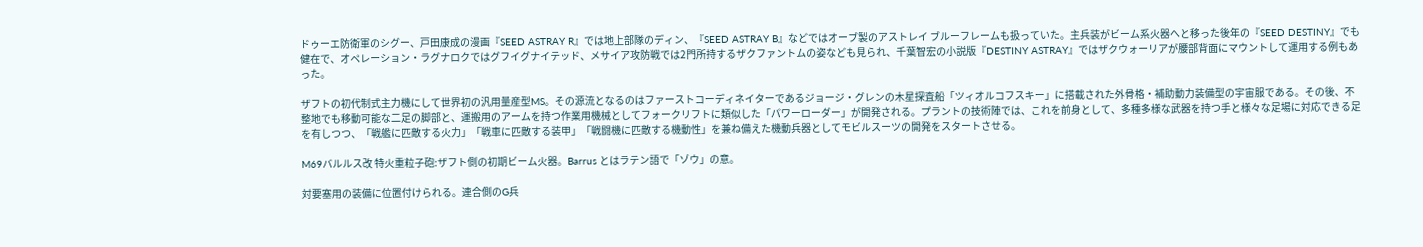ドゥーエ防衛軍のシグー、戸田康成の漫画『SEED ASTRAY R』では地上部隊のディン、『SEED ASTRAY B』などではオーブ製のアストレイ ブルーフレームも扱っていた。主兵装がビーム系火器へと移った後年の『SEED DESTINY』でも健在で、オペレーション・ラグナロクではグフイグナイテッド、メサイア攻防戦では2門所持するザクファントムの姿なども見られ、千葉智宏の小説版『DESTINY ASTRAY』ではザクウォーリアが腰部背面にマウントして運用する例もあった。

ザフトの初代制式主力機にして世界初の汎用量産型MS。その源流となるのはファーストコーディネイターであるジョージ・グレンの木星探査船「ツィオルコフスキー」に搭載された外骨格・補助動力装備型の宇宙服である。その後、不整地でも移動可能な二足の脚部と、運搬用のアームを持つ作業用機械としてフォークリフトに類似した「パワーローダー」が開発される。プラントの技術陣では、これを前身として、多種多様な武器を持つ手と様々な足場に対応できる足を有しつつ、「戦艦に匹敵する火力」「戦車に匹敵する装甲」「戦闘機に匹敵する機動性」を兼ね備えた機動兵器としてモビルスーツの開発をスタートさせる。

M69バルルス改 特火重粒子砲:ザフト側の初期ビーム火器。Barrus とはラテン語で「ゾウ」の意。

対要塞用の装備に位置付けられる。連合側のG兵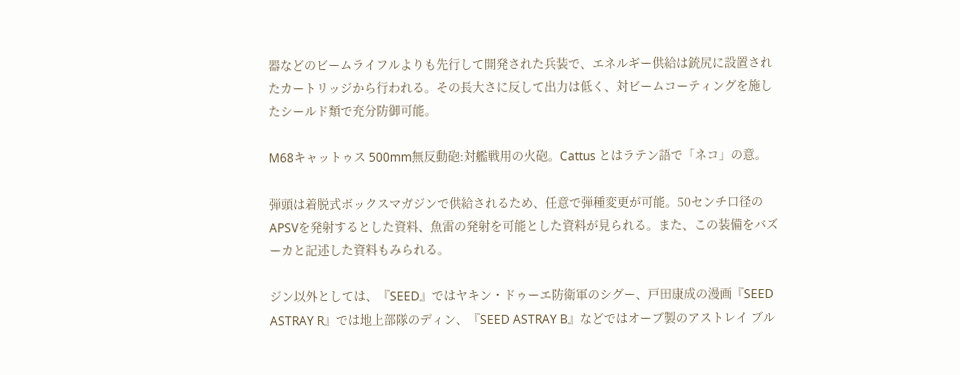器などのビームライフルよりも先行して開発された兵装で、エネルギー供給は銃尻に設置されたカートリッジから行われる。その長大さに反して出力は低く、対ビームコーティングを施したシールド類で充分防御可能。

M68キャットゥス 500mm無反動砲:対艦戦用の火砲。Cattus とはラテン語で「ネコ」の意。

弾頭は着脱式ボックスマガジンで供給されるため、任意で弾種変更が可能。50センチ口径のAPSVを発射するとした資料、魚雷の発射を可能とした資料が見られる。また、この装備をバズーカと記述した資料もみられる。

ジン以外としては、『SEED』ではヤキン・ドゥーエ防衛軍のシグー、戸田康成の漫画『SEED ASTRAY R』では地上部隊のディン、『SEED ASTRAY B』などではオーブ製のアストレイ ブル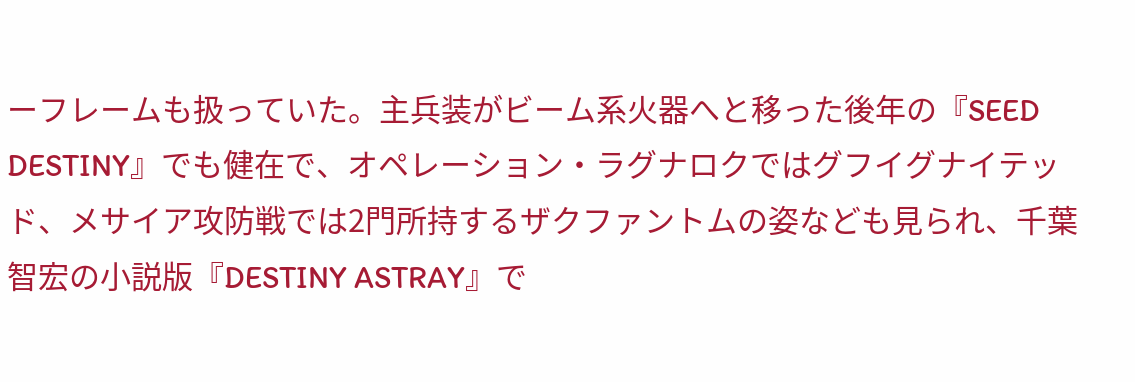ーフレームも扱っていた。主兵装がビーム系火器へと移った後年の『SEED DESTINY』でも健在で、オペレーション・ラグナロクではグフイグナイテッド、メサイア攻防戦では2門所持するザクファントムの姿なども見られ、千葉智宏の小説版『DESTINY ASTRAY』で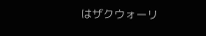はザクウォーリ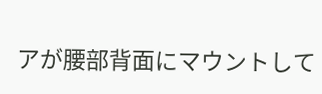アが腰部背面にマウントして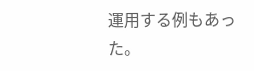運用する例もあった。